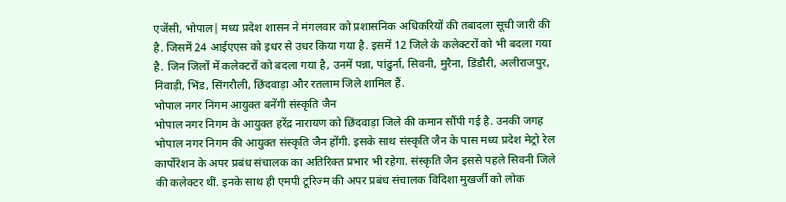एजेंसी, भोपाल| मध्य प्रदेश शासन ने मंगलवार को प्रशासनिक अधिकरियों की तबादला सूची जारी की है. जिसमें 24 आईएएस को इधर से उधर किया गया है. इसमें 12 जिले के कलेक्टरों को भी बदला गया है. जिन जिलों में कलेक्टरों को बदला गया है, उनमें पन्ना, पांढुर्ना, सिवनी, मुरैना, डिंडौरी, अलीराजपुर, निवाड़ी, भिंड, सिंगरौली, छिंदवाड़ा और रतलाम जिले शामिल हैं.
भोपाल नगर निगम आयुक्त बनेंगी संस्कृति जैन
भोपाल नगर निगम के आयुक्त हरेंद्र नारायण को छिंदवाड़ा जिले की कमान सौंपी गई है. उनकी जगह भोपाल नगर निगम की आयुक्त संस्कृति जैन होंगी. इसके साथ संस्कृति जैन के पास मध्य प्रदेश मेट्रो रेल कार्पोरेशन के अपर प्रबंध संचालक का अतिरिक्त प्रभार भी रहेगा. संस्कृति जैन इससे पहले सिवनी जिले की कलेक्टर थीं. इनके साथ ही एमपी टूरिज्म की अपर प्रबंध संचालक विदिशा मुखर्जी को लोक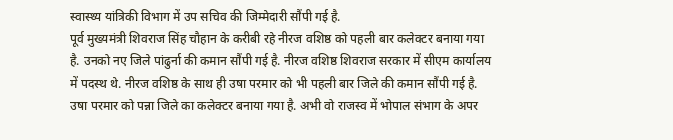स्वास्थ्य यांत्रिकी विभाग में उप सचिव की जिम्मेदारी सौंपी गई है.
पूर्व मुख्यमंत्री शिवराज सिंह चौहान के करीबी रहे नीरज वशिष्ठ को पहली बार कलेक्टर बनाया गया है. उनको नए जिले पांढुर्ना की कमान सौंपी गई है. नीरज वशिष्ठ शिवराज सरकार में सीएम कार्यालय में पदस्थ थे. नीरज वशिष्ठ के साथ ही उषा परमार को भी पहली बार जिले की कमान सौंपी गई है. उषा परमार को पन्ना जिले का कलेक्टर बनाया गया है. अभी वो राजस्व में भोपाल संभाग के अपर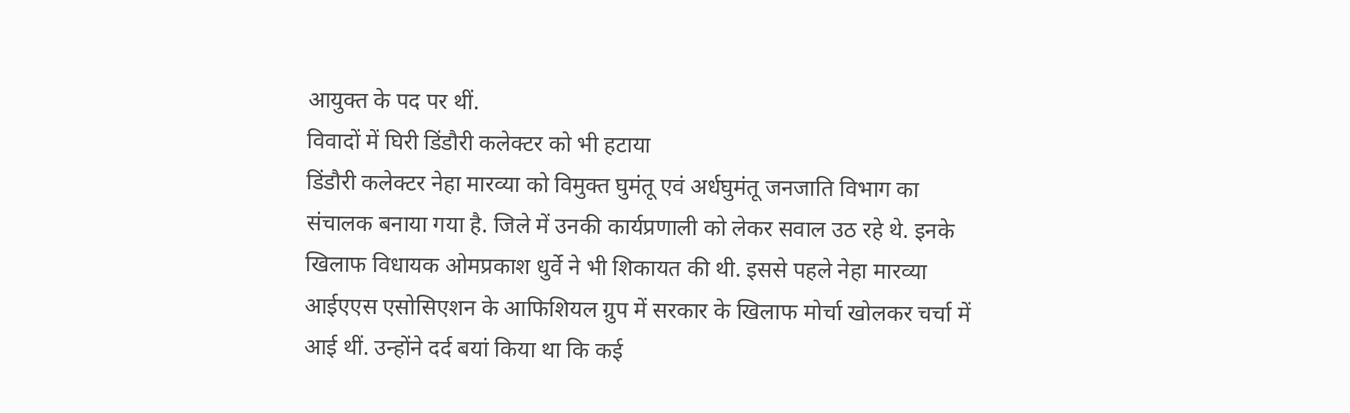आयुक्त के पद पर थीं.
विवादों में घिरी डिंडौरी कलेक्टर को भी हटाया
डिंडौरी कलेक्टर नेहा मारव्या को विमुक्त घुमंतू एवं अर्धघुमंतू जनजाति विभाग का संचालक बनाया गया है. जिले में उनकी कार्यप्रणाली को लेकर सवाल उठ रहे थे. इनके खिलाफ विधायक ओमप्रकाश धुर्वे ने भी शिकायत की थी. इससे पहले नेहा मारव्या आईएएस एसोसिएशन के आफिशियल ग्रुप में सरकार के खिलाफ मोर्चा खोलकर चर्चा में आई थीं. उन्होंने दर्द बयां किया था कि कई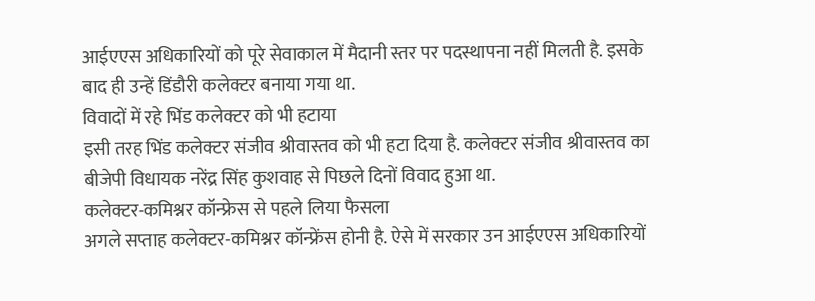आईएएस अधिकारियों को पूरे सेवाकाल में मैदानी स्तर पर पदस्थापना नहीं मिलती है. इसके बाद ही उन्हें डिंडौरी कलेक्टर बनाया गया था.
विवादों में रहे भिंड कलेक्टर को भी हटाया
इसी तरह भिंड कलेक्टर संजीव श्रीवास्तव को भी हटा दिया है. कलेक्टर संजीव श्रीवास्तव का बीजेपी विधायक नरेंद्र सिंह कुशवाह से पिछले दिनों विवाद हुआ था.
कलेक्टर-कमिश्नर कॉन्फ्रेस से पहले लिया फैसला
अगले सप्ताह कलेक्टर-कमिश्नर कॉन्फ्रेंस होनी है. ऐसे में सरकार उन आईएएस अधिकारियों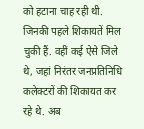को हटाना चाह रही थी. जिनकी पहले शिकायतें मिल चुकी हैं. वहीं कई ऐसे जिले थे, जहां निरंतर जनप्रतिनिधि कलेक्टरों की शिकायत कर रहे थे. अब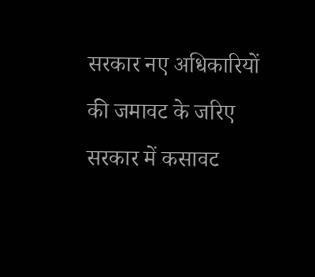सरकार नए अधिकारियों की जमावट के जरिए सरकार में कसावट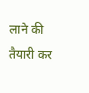लाने की तैयारी कर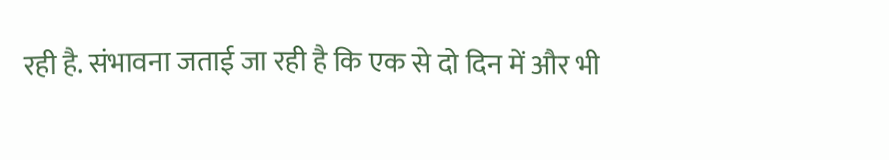रही है. संभावना जताई जा रही है कि एक से दो दिन में और भी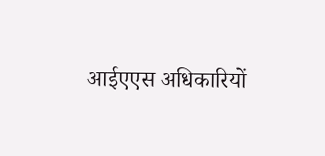आईएएस अधिकारियों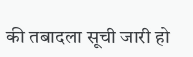की तबादला सूची जारी हो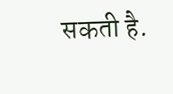सकती है.